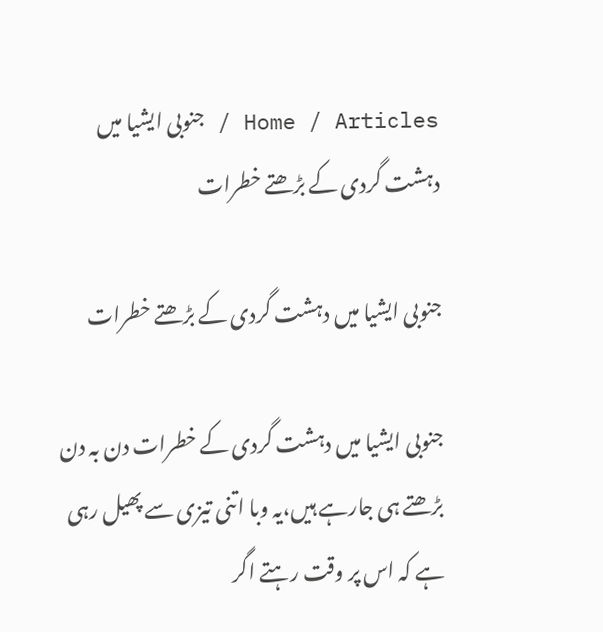Home / Articles / جنوبی ایشیا میں دہشت گردی کے بڑھتے خطرات

جنوبی ایشیا میں دہشت گردی کے بڑھتے خطرات

جنوبی ایشیا میں دہشت گردی کے خطرات دن بہ دن بڑھتے ہی جارہے ہیں،یہ وبا اتنی تیزی سے پھیل رہی ہے کہ اس پر وقت رہتے اگر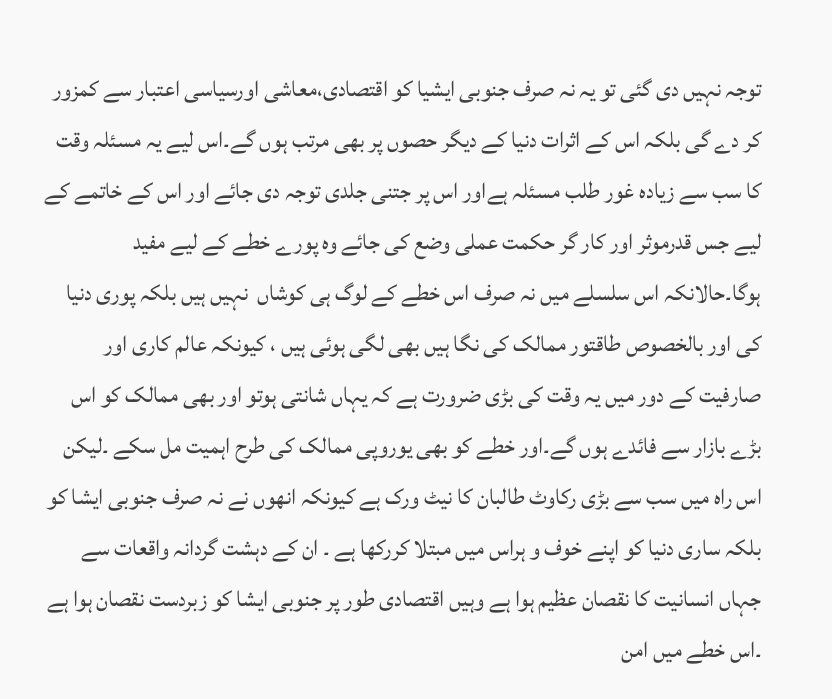توجہ نہیں دی گئی تو یہ نہ صرف جنوبی ایشیا کو اقتصادی،معاشی اورسیاسی اعتبار سے کمزور کر دے گی بلکہ اس کے اثرات دنیا کے دیگر حصوں پر بھی مرتب ہوں گے۔اس لیے یہ مسئلہ وقت کا سب سے زیادہ غور طلب مسئلہ ہےاور اس پر جتنی جلدی توجہ دی جائے اور اس کے خاتمے کے لیے جس قدرموثر اور کار گر حکمت عملی وضع کی جائے وہ پورے خطے کے لیے مفید ہوگا۔حالانکہ اس سلسلے میں نہ صرف اس خطے کے لوگ ہی کوشاں  نہیں ہیں بلکہ پوری دنیا کی اور بالخصوص طاقتور ممالک کی نگا ہیں بھی لگی ہوئی ہیں ، کیونکہ عالم کاری اور صارفیت کے دور میں یہ وقت کی بڑی ضرورت ہے کہ یہاں شانتی ہوتو اور بھی ممالک کو اس بڑے بازار سے فائدے ہوں گے۔اور خطے کو بھی یوروپی ممالک کی طرح اہمیت مل سکے ۔لیکن اس راہ میں سب سے بڑی رکاوٹ طالبان کا نیٹ ورک ہے کیونکہ انھوں نے نہ صرف جنوبی ایشا کو بلکہ ساری دنیا کو اپنے خوف و ہراس میں مبتلا کررکھا ہے ۔ ان کے دہشت گردانہ واقعات سے جہاں انسانیت کا نقصان عظیم ہوا ہے وہیں اقتصادی طور پر جنوبی ایشا کو زبردست نقصان ہوا ہے ۔اس خطے میں امن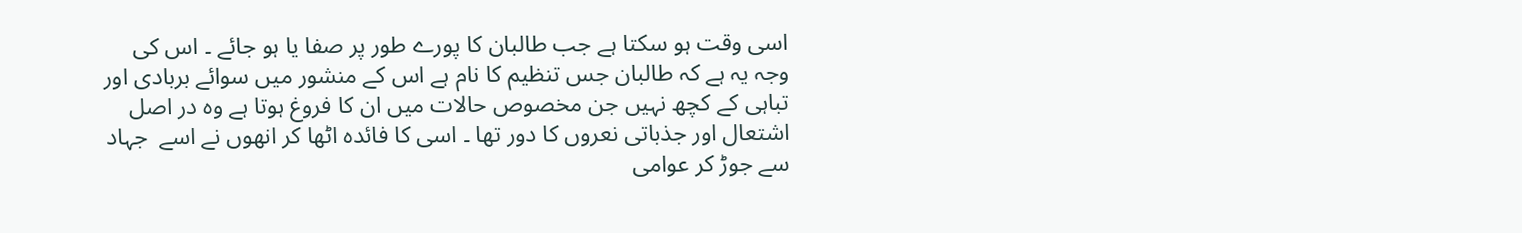اسی وقت ہو سکتا ہے جب طالبان کا پورے طور پر صفا یا ہو جائے ۔ اس کی وجہ یہ ہے کہ طالبان جس تنظیم کا نام ہے اس کے منشور میں سوائے بربادی اور تباہی کے کچھ نہیں جن مخصوص حالات میں ان کا فروغ ہوتا ہے وہ در اصل اشتعال اور جذباتی نعروں کا دور تھا ۔ اسی کا فائدہ اٹھا کر انھوں نے اسے  جہاد سے جوڑ کر عوامی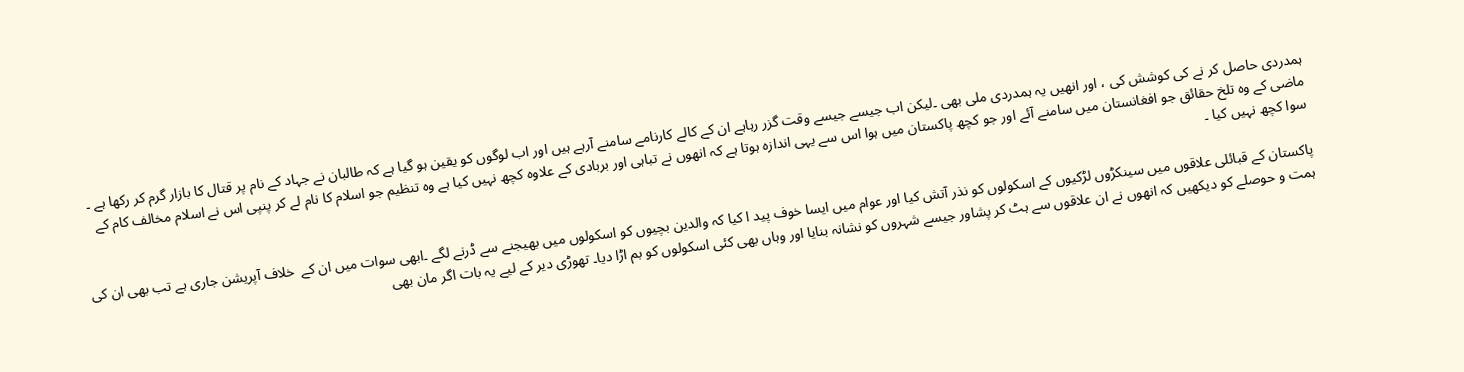ہمدردی حاصل کر نے کی کوشش کی ، اور انھیں یہ ہمدردی ملی بھی ۔لیکن اب جیسے جیسے وقت گزر رہاہے ان کے کالے کارنامے سامنے آرہے ہیں اور اب لوگوں کو یقین ہو گیا ہے کہ طالبان نے جہاد کے نام پر قتال کا بازار گرم کر رکھا ہے ۔ ماضی کے وہ تلخ حقائق جو افغانستان میں سامنے آئے اور جو کچھ پاکستان میں ہوا اس سے یہی اندازہ ہوتا ہے کہ انھوں نے تباہی اور بربادی کے علاوہ کچھ نہیں کیا ہے وہ تنظیم جو اسلام کا نام لے کر پنپی اس نے اسلام مخالف کام کے سوا کچھ نہیں کیا ۔

پاکستان کے قبائلی علاقوں میں سینکڑوں لڑکیوں کے اسکولوں کو نذر آتش کیا اور عوام میں ایسا خوف پید ا کیا کہ والدین بچیوں کو اسکولوں میں بھیجنے سے ڈرنے لگے ۔ابھی سوات میں ان کے  خلاف آپریشن جاری ہے تب بھی ان کی ہمت و حوصلے کو دیکھیں کہ انھوں نے ان علاقوں سے ہٹ کر پشاور جیسے شہروں کو نشانہ بنایا اور وہاں بھی کئی اسکولوں کو بم اڑا دیا۔ تھوڑی دیر کے لیے یہ بات اگر مان بھی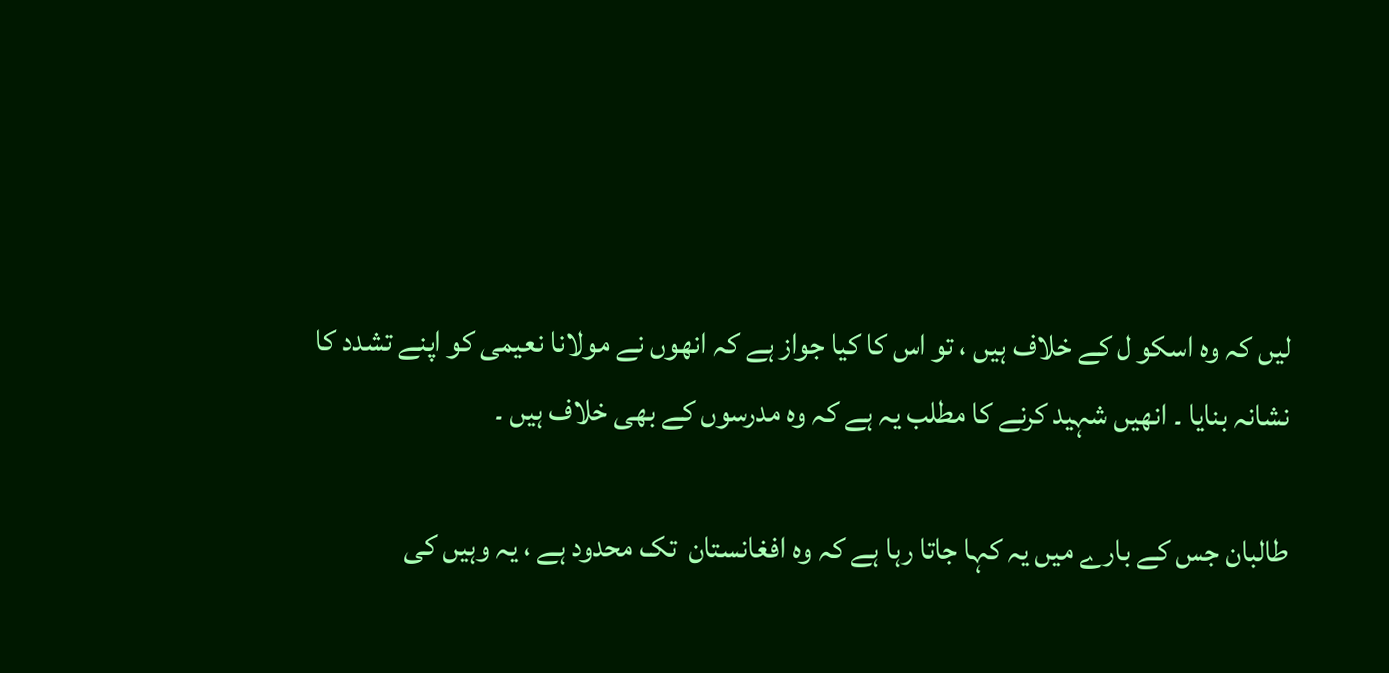لیں کہ وہ اسکو ل کے خلاف ہیں ، تو اس کا کیا جواز ہے کہ انھوں نے مولانا نعیمی کو اپنے تشدد کا نشانہ بنایا ۔ انھیں شہید کرنے کا مطلب یہ ہے کہ وہ مدرسوں کے بھی خلاف ہیں ۔

طالبان جس کے بارے میں یہ کہا جاتا رہا ہے کہ وہ افغانستان  تک محدود ہے ، یہ وہیں کی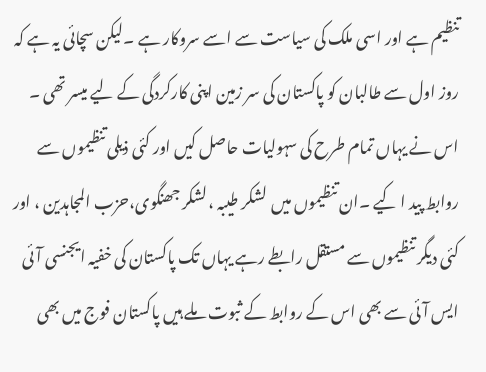تنظیم ہے اور اسی ملک کی سیاست سے اسے سروکار ہے ۔لیکن سچائی یہ ہے کہ روز اول سے طالبان کو پاکستان کی سر زمین اپنی کارکردگی کے لیے میسر تھی ۔ اس نے یہاں تمام طرح کی سہولیات حاصل کیں اور کئی ذیلی تنظیموں سے روابط پید ا کیے ۔ان تنظیموں میں  لشکر طیبہ ، لشکر جھنگوی،حزب المجاہدین ، اور کئی دیگر تنظیموں سے مستقل رابطے رہے یہاں تک پاکستان کی خفیہ ایجنسی آئی ایس آئی سے بھی اس کے روابط کے ثبوت ملے ہیں پاکستان فوج میں بھی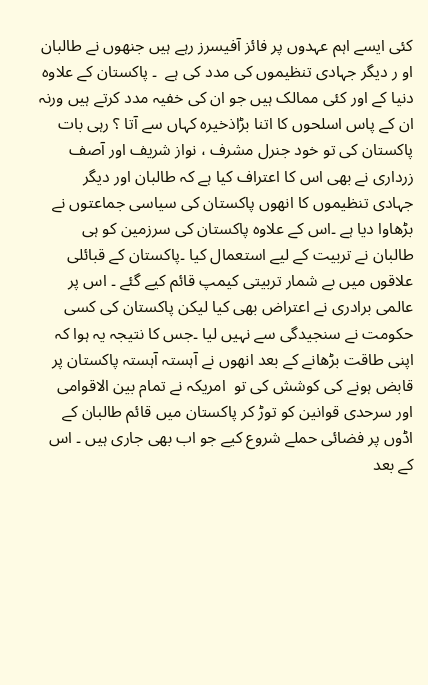کئی ایسے اہم عہدوں پر فائز آفیسرز رہے ہیں جنھوں نے طالبان او ر دیگر جہادی تنظیموں کی مدد کی ہے  ۔ پاکستان کے علاوہ دنیا کے اور کئی ممالک ہیں جو ان کی خفیہ مدد کرتے ہیں ورنہ ان کے پاس اسلحوں کا اتنا بڑاذخیرہ کہاں سے آتا ؟ رہی بات پاکستان کی تو خود جنرل مشرف ، نواز شریف اور آصف زرداری نے بھی اس کا اعتراف کیا ہے کہ طالبان اور دیگر جہادی تنظیموں کا انھوں پاکستان کی سیاسی جماعتوں نے بڑھاوا دیا ہے ۔اس کے علاوہ پاکستان کی سرزمین کو ہی طالبان نے تربیت کے لیے استعمال کیا ۔پاکستان کے قبائلی علاقوں میں بے شمار تربیتی کیمپ قائم کیے گئے ۔ اس پر عالمی برادری نے اعتراض بھی کیا لیکن پاکستان کی کسی حکومت نے سنجیدگی سے نہیں لیا ۔جس کا نتیجہ یہ ہوا کہ اپنی طاقت بڑھانے کے بعد انھوں نے آہستہ آہستہ پاکستان پر قابض ہونے کی کوشش کی تو  امریکہ نے تمام بین الاقوامی اور سرحدی قوانین کو توڑ کر پاکستان میں قائم طالبان کے اڈوں پر فضائی حملے شروع کیے جو اب بھی جاری ہیں ۔ اس کے بعد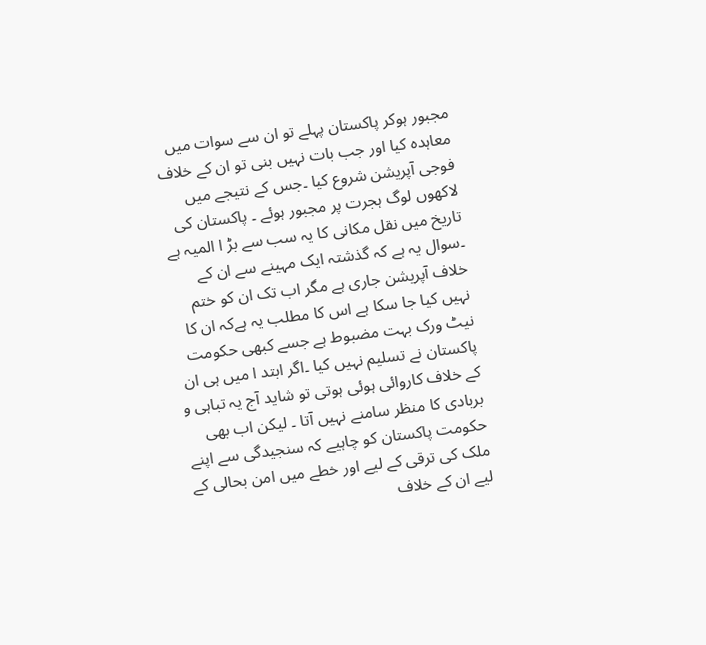مجبور ہوکر پاکستان پہلے تو ان سے سوات میں معاہدہ کیا اور جب بات نہیں بنی تو ان کے خلاف فوجی آپریشن شروع کیا ۔جس کے نتیجے میں لاکھوں لوگ ہجرت پر مجبور ہوئے ۔ پاکستان کی تاریخ میں نقل مکانی کا یہ سب سے بڑ ا المیہ ہے ۔سوال یہ ہے کہ گذشتہ ایک مہینے سے ان کے خلاف آپریشن جاری ہے مگر اب تک ان کو ختم نہیں کیا جا سکا ہے اس کا مطلب یہ ہےکہ ان کا نیٹ ورک بہت مضبوط ہے جسے کبھی حکومت پاکستان نے تسلیم نہیں کیا ۔اگر ابتد ا میں ہی ان کے خلاف کاروائی ہوئی ہوتی تو شاید آج یہ تباہی و بربادی کا منظر سامنے نہیں آتا ۔ لیکن اب بھی حکومت پاکستان کو چاہیے کہ سنجیدگی سے اپنے ملک کی ترقی کے لیے اور خطے میں امن بحالی کے لیے ان کے خلاف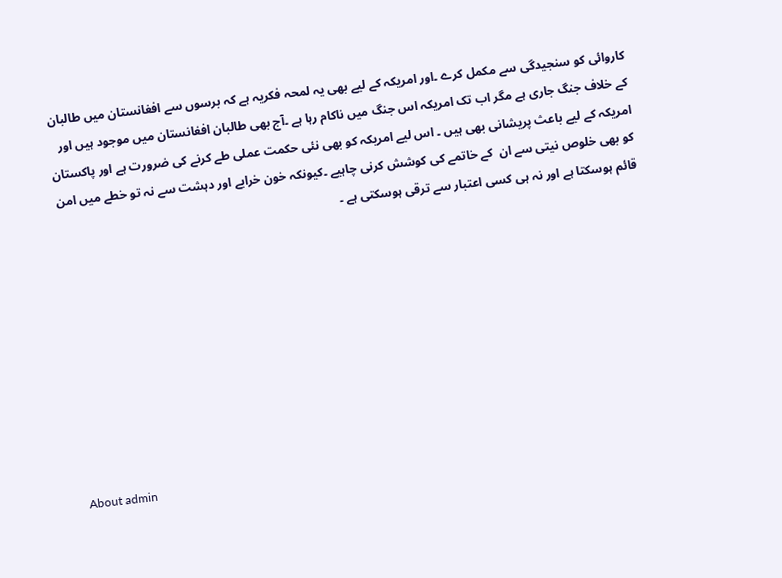کاروائی کو سنجیدگی سے مکمل کرے ۔اور امریکہ کے لیے بھی یہ لمحہ فکریہ ہے کہ برسوں سے افغانستان میں طالبان کے خلاف جنگ جاری ہے مگر اب تک امریکہ اس جنگ میں ناکام رہا ہے ۔آج بھی طالبان افغانستان میں موجود ہیں اور امریکہ کے لیے باعث پریشانی بھی ہیں ۔ اس لیے امریکہ کو بھی نئی حکمت عملی طے کرنے کی ضرورت ہے اور پاکستان کو بھی خلوص نیتی سے ان  کے خاتمے کی کوشش کرنی چاہیے ۔کیونکہ خون خرابے اور دہشت سے نہ تو خطے میں امن قائم ہوسکتا ہے اور نہ ہی کسی اعتبار سے ترقی ہوسکتی ہے ۔









About admin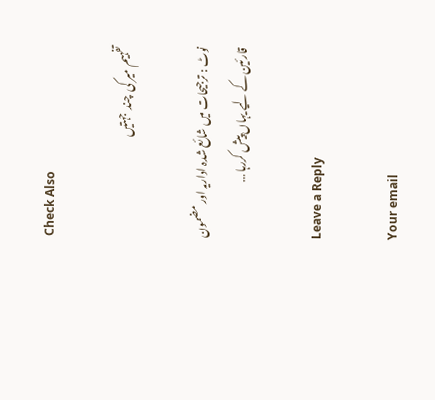Check Also

تفہیم میر کی  چند  جہتیں

نوٹ : ترجیحات میں شائع شدہ اداریہ اور مضمون قارئین کے لیے یہاں پیش کررہا …

Leave a Reply

Your email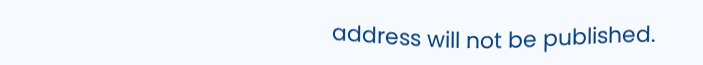address will not be published.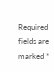Required fields are marked *